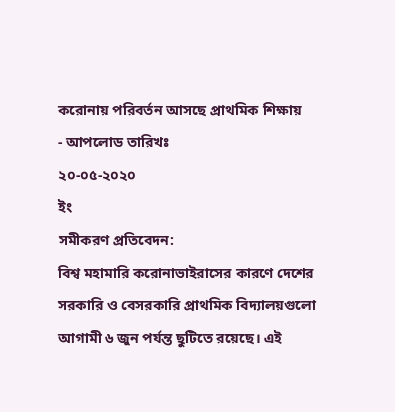করোনায় পরিবর্তন আসছে প্রাথমিক শিক্ষায়
- আপলোড তারিখঃ
২০-০৫-২০২০
ইং
সমীকরণ প্রতিবেদন:
বিশ্ব মহামারি করোনাভাইরাসের কারণে দেশের সরকারি ও বেসরকারি প্রাথমিক বিদ্যালয়গুলো আগামী ৬ জুন পর্যন্ত ছুটিতে রয়েছে। এই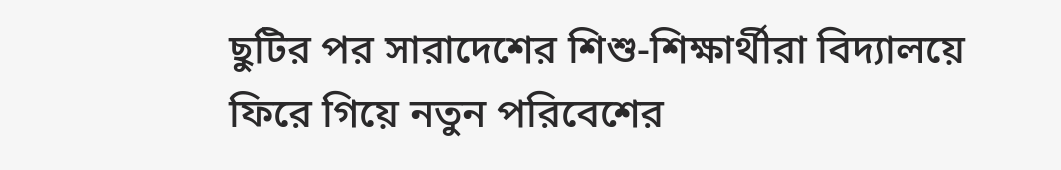ছুটির পর সারাদেশের শিশু-শিক্ষার্থীরা বিদ্যালয়ে ফিরে গিয়ে নতুন পরিবেশের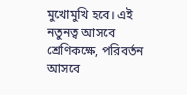মুখোমুখি হবে। এই নতুনত্ব আসবে শ্রেণিকক্ষে, পরিবর্তন আসবে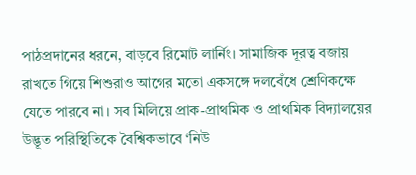পাঠপ্রদানের ধরনে, বাড়বে রিমোট লার্নিং। সামাজিক দূরত্ব বজায় রাখতে গিয়ে শিশুরাও আগের মতো একসঙ্গে দলবেঁধে শ্রেণিকক্ষে যেতে পারবে না। সব মিলিয়ে প্রাক-প্রাথমিক ও প্রাথমিক বিদ্যালয়ের উদ্ভূত পরিস্থিতিকে বৈশ্বিকভাবে ‘নিউ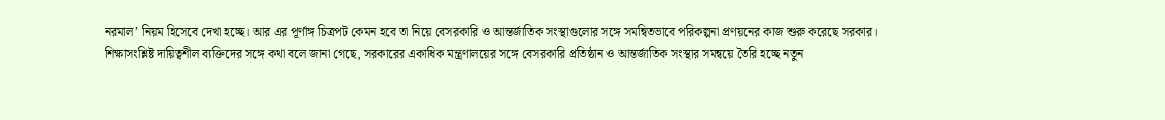নরমাল’ নিয়ম হিসেবে দেখা হচ্ছে। আর এর পূর্ণাঙ্গ চিত্রপট কেমন হবে তা নিয়ে বেসরকারি ও আন্তর্জাতিক সংস্থাগুলোর সঙ্গে সমন্বিতভাবে পরিকল্পনা প্রণয়নের কাজ শুরু করেছে সরকার।
শিক্ষাসংশ্লিষ্ট দায়িত্বশীল ব্যক্তিদের সঙ্গে কথা বলে জানা গেছে, সরকারের একাধিক মন্ত্রণালয়ের সঙ্গে বেসরকারি প্রতিষ্ঠান ও আন্তর্জাতিক সংস্থার সমন্বয়ে তৈরি হচ্ছে নতুন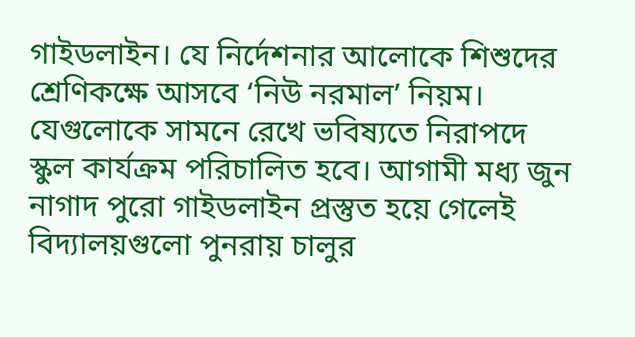গাইডলাইন। যে নির্দেশনার আলোকে শিশুদের শ্রেণিকক্ষে আসবে ‘নিউ নরমাল’ নিয়ম। যেগুলোকে সামনে রেখে ভবিষ্যতে নিরাপদে স্কুল কার্যক্রম পরিচালিত হবে। আগামী মধ্য জুন নাগাদ পুরো গাইডলাইন প্রস্তুত হয়ে গেলেই বিদ্যালয়গুলো পুনরায় চালুর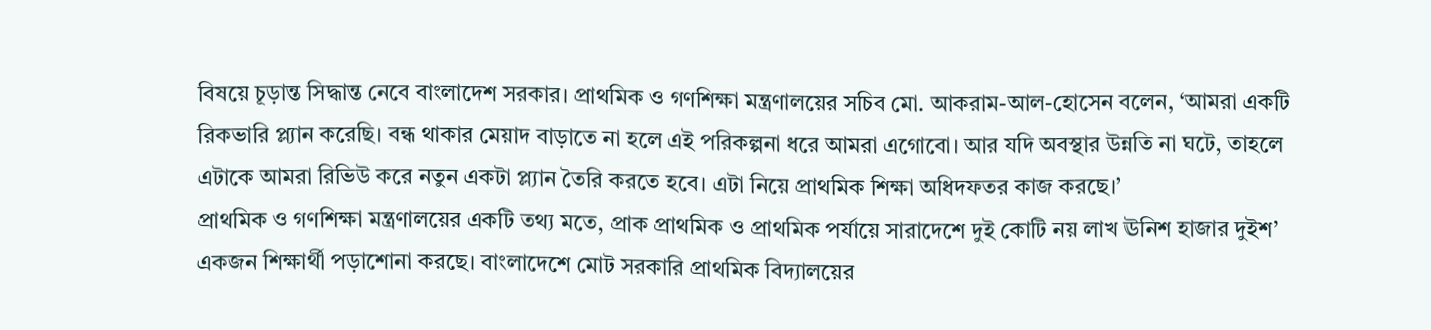বিষয়ে চূড়ান্ত সিদ্ধান্ত নেবে বাংলাদেশ সরকার। প্রাথমিক ও গণশিক্ষা মন্ত্রণালয়ের সচিব মো. আকরাম-আল-হোসেন বলেন, ‘আমরা একটি রিকভারি প্ল্যান করেছি। বন্ধ থাকার মেয়াদ বাড়াতে না হলে এই পরিকল্পনা ধরে আমরা এগোবো। আর যদি অবস্থার উন্নতি না ঘটে, তাহলে এটাকে আমরা রিভিউ করে নতুন একটা প্ল্যান তৈরি করতে হবে। এটা নিয়ে প্রাথমিক শিক্ষা অধিদফতর কাজ করছে।’
প্রাথমিক ও গণশিক্ষা মন্ত্রণালয়ের একটি তথ্য মতে, প্রাক প্রাথমিক ও প্রাথমিক পর্যায়ে সারাদেশে দুই কোটি নয় লাখ ঊনিশ হাজার দুইশ’ একজন শিক্ষার্থী পড়াশোনা করছে। বাংলাদেশে মোট সরকারি প্রাথমিক বিদ্যালয়ের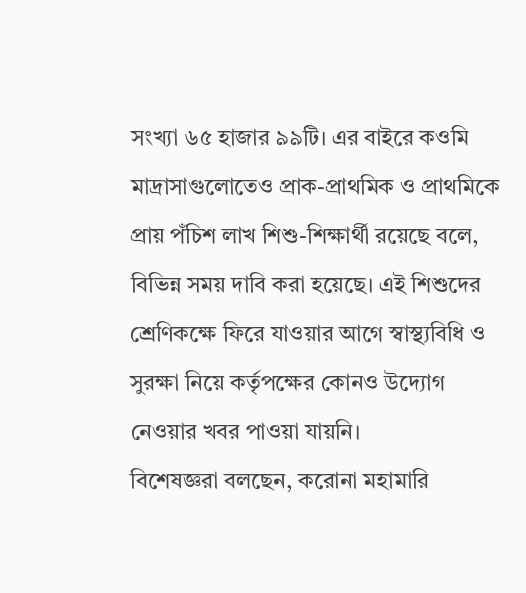সংখ্যা ৬৫ হাজার ৯৯টি। এর বাইরে কওমি মাদ্রাসাগুলোতেও প্রাক-প্রাথমিক ও প্রাথমিকে প্রায় পঁচিশ লাখ শিশু-শিক্ষার্থী রয়েছে বলে, বিভিন্ন সময় দাবি করা হয়েছে। এই শিশুদের শ্রেণিকক্ষে ফিরে যাওয়ার আগে স্বাস্থ্যবিধি ও সুরক্ষা নিয়ে কর্তৃপক্ষের কোনও উদ্যোগ নেওয়ার খবর পাওয়া যায়নি।
বিশেষজ্ঞরা বলছেন, করোনা মহামারি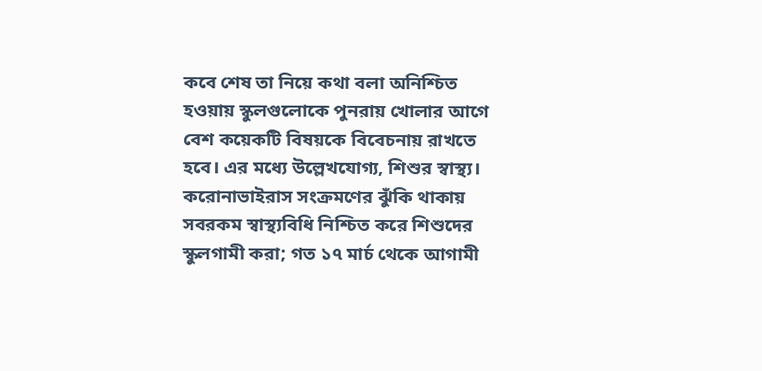কবে শেষ তা নিয়ে কথা বলা অনিশ্চিত হওয়ায় স্কুলগুলোকে পুনরায় খোলার আগে বেশ কয়েকটি বিষয়কে বিবেচনায় রাখতে হবে। এর মধ্যে উল্লেখযোগ্য, শিশুর স্বাস্থ্য। করোনাভাইরাস সংক্রমণের ঝুঁকি থাকায় সবরকম স্বাস্থ্যবিধি নিশ্চিত করে শিশুদের স্কুলগামী করা; গত ১৭ মার্চ থেকে আগামী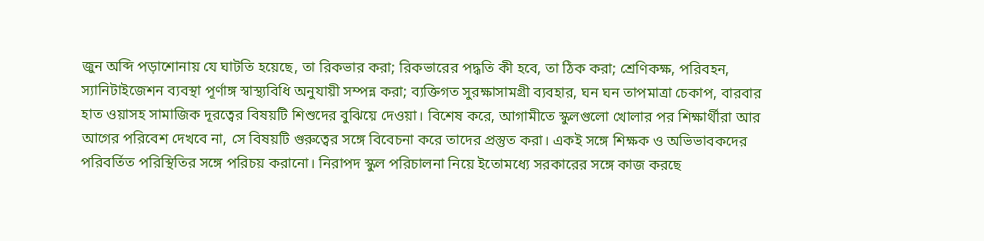জুন অব্দি পড়াশোনায় যে ঘাটতি হয়েছে, তা রিকভার করা; রিকভারের পদ্ধতি কী হবে, তা ঠিক করা; শ্রেণিকক্ষ, পরিবহন, স্যানিটাইজেশন ব্যবস্থা পূর্ণাঙ্গ স্বাস্থ্যবিধি অনুযায়ী সম্পন্ন করা; ব্যক্তিগত সুরক্ষাসামগ্রী ব্যবহার, ঘন ঘন তাপমাত্রা চেকাপ, বারবার হাত ওয়াসহ সামাজিক দূরত্বের বিষয়টি শিশুদের বুঝিয়ে দেওয়া। বিশেষ করে, আগামীতে স্কুলগুলো খোলার পর শিক্ষার্থীরা আর আগের পরিবেশ দেখবে না, সে বিষয়টি গুরুত্বের সঙ্গে বিবেচনা করে তাদের প্রস্তুত করা। একই সঙ্গে শিক্ষক ও অভিভাবকদের পরিবর্তিত পরিস্থিতির সঙ্গে পরিচয় করানো। নিরাপদ স্কুল পরিচালনা নিয়ে ইতোমধ্যে সরকারের সঙ্গে কাজ করছে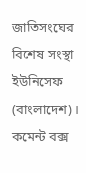জাতিসংঘের বিশেষ সংস্থা ইউনিসেফ (বাংলাদেশ)।
কমেন্ট বক্স